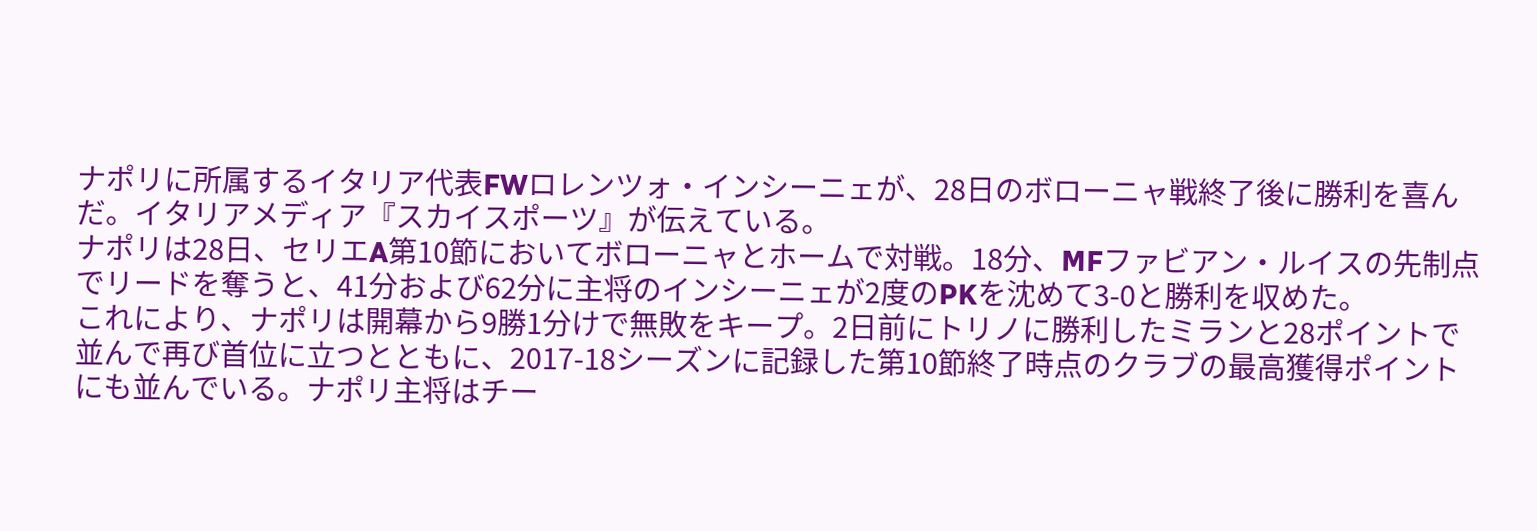ナポリに所属するイタリア代表FWロレンツォ・インシーニェが、28日のボローニャ戦終了後に勝利を喜んだ。イタリアメディア『スカイスポーツ』が伝えている。
ナポリは28日、セリエA第10節においてボローニャとホームで対戦。18分、MFファビアン・ルイスの先制点でリードを奪うと、41分および62分に主将のインシーニェが2度のPKを沈めて3-0と勝利を収めた。
これにより、ナポリは開幕から9勝1分けで無敗をキープ。2日前にトリノに勝利したミランと28ポイントで並んで再び首位に立つとともに、2017-18シーズンに記録した第10節終了時点のクラブの最高獲得ポイントにも並んでいる。ナポリ主将はチー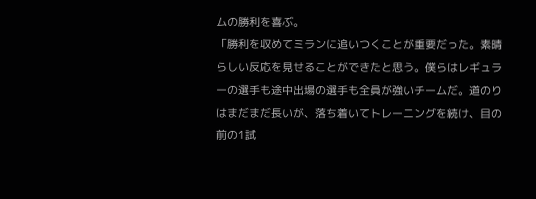ムの勝利を喜ぶ。
「勝利を収めてミランに追いつくことが重要だった。素晴らしい反応を見せることができたと思う。僕らはレギュラーの選手も途中出場の選手も全員が強いチームだ。道のりはまだまだ長いが、落ち着いてトレーニングを続け、目の前の1試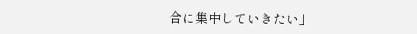合に集中していきたい」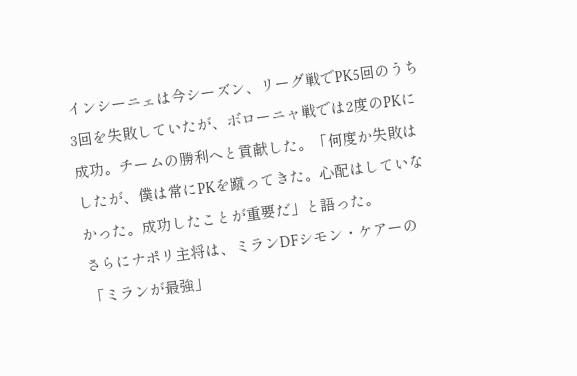インシーニェは今シーズン、リーグ戦でPK5回のうち3回を失敗していたが、ボローニャ戦では2度のPKに成功。チームの勝利へと貢献した。「何度か失敗はしたが、僕は常にPKを蹴ってきた。心配はしていなかった。成功したことが重要だ」と語った。
さらにナポリ主将は、ミランDFシモン・ケアーの「ミランが最強」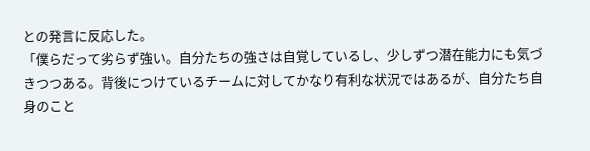との発言に反応した。
「僕らだって劣らず強い。自分たちの強さは自覚しているし、少しずつ潜在能力にも気づきつつある。背後につけているチームに対してかなり有利な状況ではあるが、自分たち自身のこと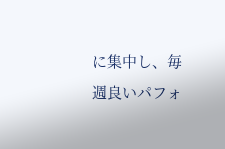に集中し、毎週良いパフォ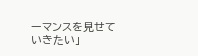ーマンスを見せていきたい」